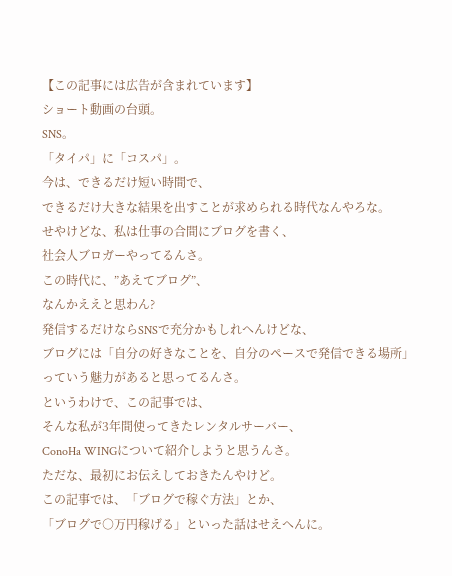【この記事には広告が含まれています】
ショート動画の台頭。
SNS。
「タイパ」に「コスパ」。
今は、できるだけ短い時間で、
できるだけ大きな結果を出すことが求められる時代なんやろな。
せやけどな、私は仕事の合間にブログを書く、
社会人ブロガーやってるんさ。
この時代に、”あえてブログ”、
なんかええと思わん?
発信するだけならSNSで充分かもしれへんけどな、
ブログには「自分の好きなことを、自分のペースで発信できる場所」
っていう魅力があると思ってるんさ。
というわけで、この記事では、
そんな私が3年間使ってきたレンタルサーバー、
ConoHa WINGについて紹介しようと思うんさ。
ただな、最初にお伝えしておきたんやけど。
この記事では、「ブログで稼ぐ方法」とか、
「ブログで○万円稼げる」といった話はせえへんに。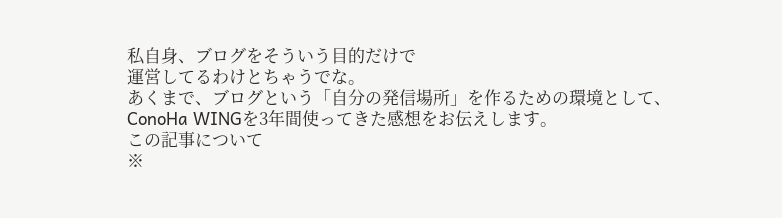私自身、ブログをそういう目的だけで
運営してるわけとちゃうでな。
あくまで、ブログという「自分の発信場所」を作るための環境として、
ConoHa WINGを3年間使ってきた感想をお伝えします。
この記事について
※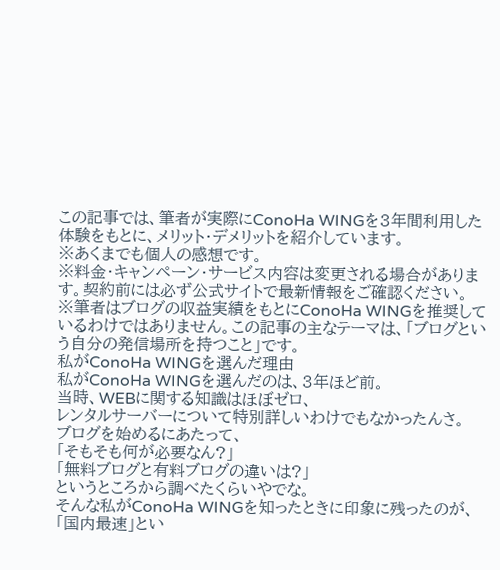この記事では、筆者が実際にConoHa WINGを3年間利用した体験をもとに、メリット・デメリットを紹介しています。
※あくまでも個人の感想です。
※料金・キャンペーン・サービス内容は変更される場合があります。契約前には必ず公式サイトで最新情報をご確認ください。
※筆者はブログの収益実績をもとにConoHa WINGを推奨しているわけではありません。この記事の主なテーマは、「ブログという自分の発信場所を持つこと」です。
私がConoHa WINGを選んだ理由
私がConoHa WINGを選んだのは、3年ほど前。
当時、WEBに関する知識はほぼゼロ、
レンタルサーバーについて特別詳しいわけでもなかったんさ。
ブログを始めるにあたって、
「そもそも何が必要なん?」
「無料ブログと有料ブログの違いは?」
というところから調べたくらいやでな。
そんな私がConoHa WINGを知ったときに印象に残ったのが、
「国内最速」とい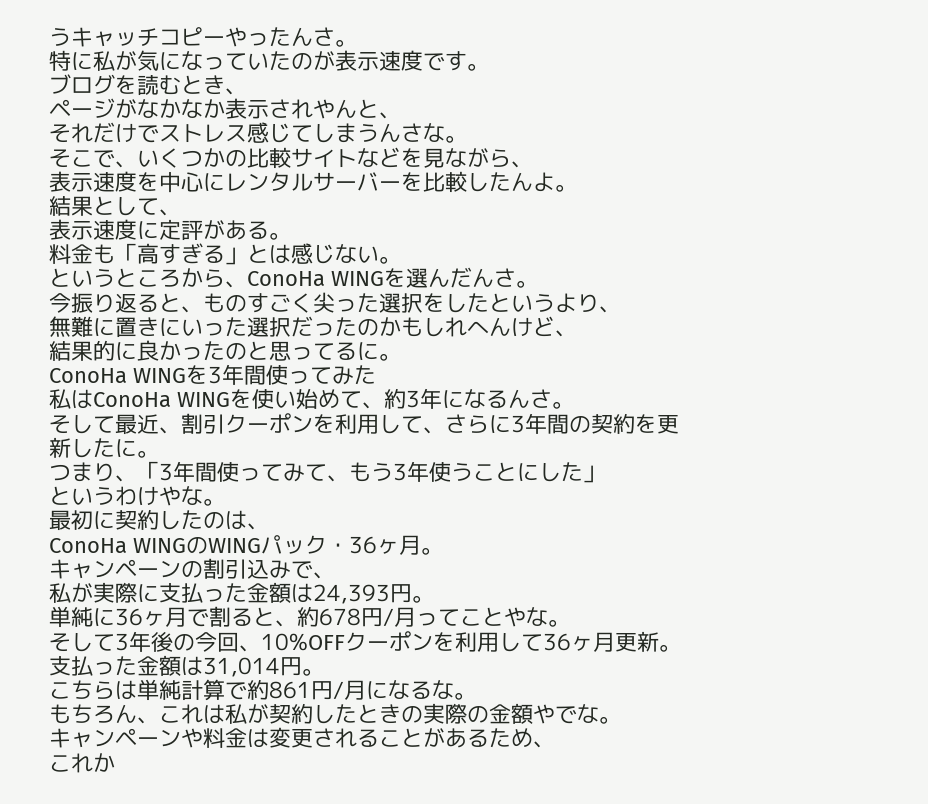うキャッチコピーやったんさ。
特に私が気になっていたのが表示速度です。
ブログを読むとき、
ページがなかなか表示されやんと、
それだけでストレス感じてしまうんさな。
そこで、いくつかの比較サイトなどを見ながら、
表示速度を中心にレンタルサーバーを比較したんよ。
結果として、
表示速度に定評がある。
料金も「高すぎる」とは感じない。
というところから、ConoHa WINGを選んだんさ。
今振り返ると、ものすごく尖った選択をしたというより、
無難に置きにいった選択だったのかもしれへんけど、
結果的に良かったのと思ってるに。
ConoHa WINGを3年間使ってみた
私はConoHa WINGを使い始めて、約3年になるんさ。
そして最近、割引クーポンを利用して、さらに3年間の契約を更新したに。
つまり、「3年間使ってみて、もう3年使うことにした」
というわけやな。
最初に契約したのは、
ConoHa WINGのWINGパック・36ヶ月。
キャンペーンの割引込みで、
私が実際に支払った金額は24,393円。
単純に36ヶ月で割ると、約678円/月ってことやな。
そして3年後の今回、10%OFFクーポンを利用して36ヶ月更新。
支払った金額は31,014円。
こちらは単純計算で約861円/月になるな。
もちろん、これは私が契約したときの実際の金額やでな。
キャンペーンや料金は変更されることがあるため、
これか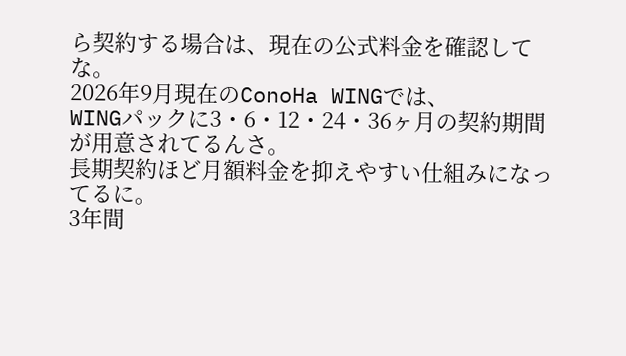ら契約する場合は、現在の公式料金を確認してな。
2026年9月現在のConoHa WINGでは、
WINGパックに3・6・12・24・36ヶ月の契約期間が用意されてるんさ。
長期契約ほど月額料金を抑えやすい仕組みになってるに。
3年間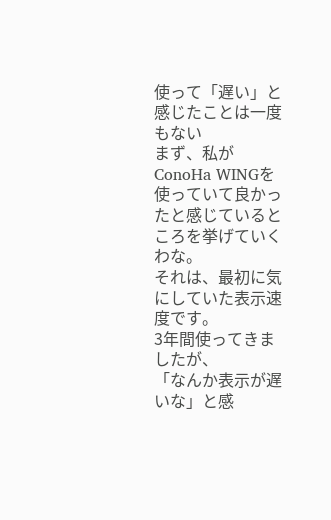使って「遅い」と感じたことは一度もない
まず、私がConoHa WINGを使っていて良かったと感じているところを挙げていくわな。
それは、最初に気にしていた表示速度です。
3年間使ってきましたが、
「なんか表示が遅いな」と感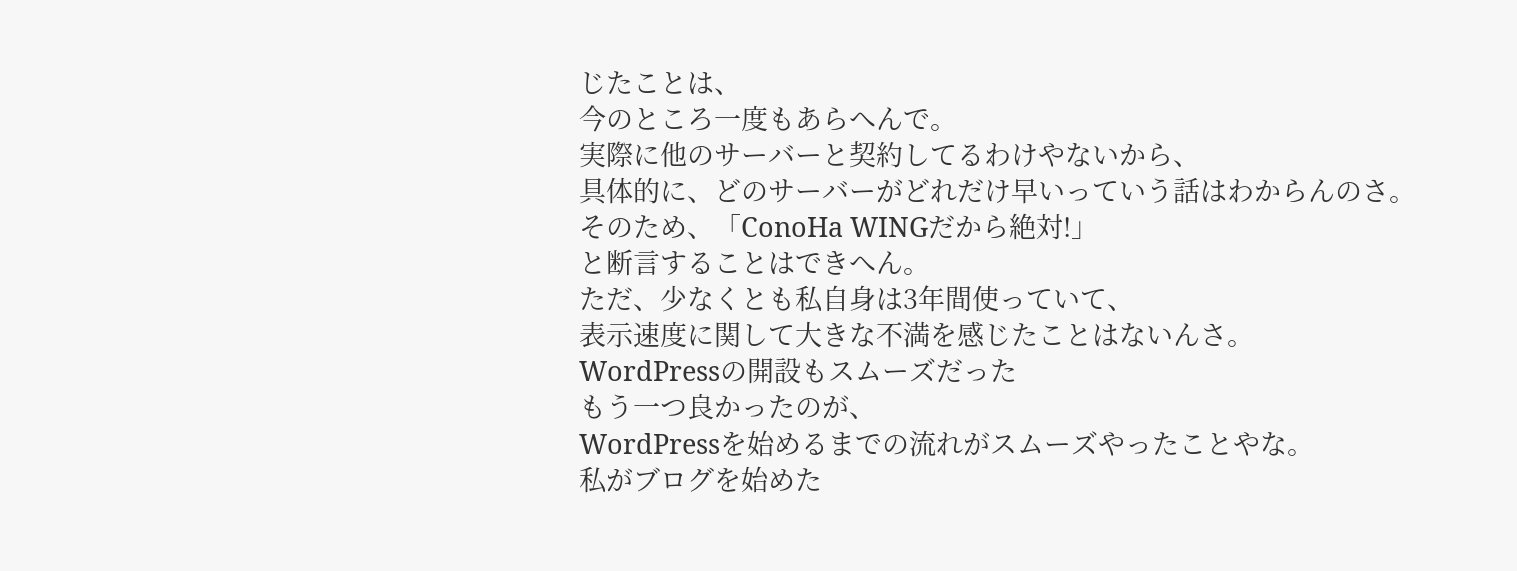じたことは、
今のところ一度もあらへんで。
実際に他のサーバーと契約してるわけやないから、
具体的に、どのサーバーがどれだけ早いっていう話はわからんのさ。
そのため、「ConoHa WINGだから絶対!」
と断言することはできへん。
ただ、少なくとも私自身は3年間使っていて、
表示速度に関して大きな不満を感じたことはないんさ。
WordPressの開設もスムーズだった
もう一つ良かったのが、
WordPressを始めるまでの流れがスムーズやったことやな。
私がブログを始めた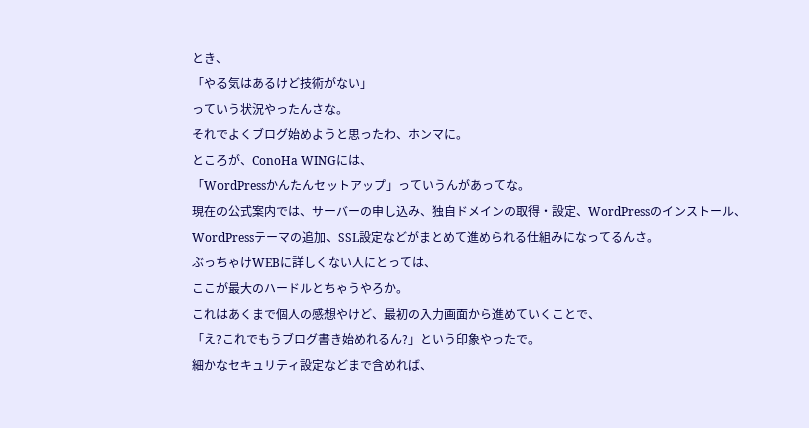とき、
「やる気はあるけど技術がない」
っていう状況やったんさな。
それでよくブログ始めようと思ったわ、ホンマに。
ところが、ConoHa WINGには、
「WordPressかんたんセットアップ」っていうんがあってな。
現在の公式案内では、サーバーの申し込み、独自ドメインの取得・設定、WordPressのインストール、WordPressテーマの追加、SSL設定などがまとめて進められる仕組みになってるんさ。
ぶっちゃけWEBに詳しくない人にとっては、
ここが最大のハードルとちゃうやろか。
これはあくまで個人の感想やけど、最初の入力画面から進めていくことで、
「え?これでもうブログ書き始めれるん?」という印象やったで。
細かなセキュリティ設定などまで含めれば、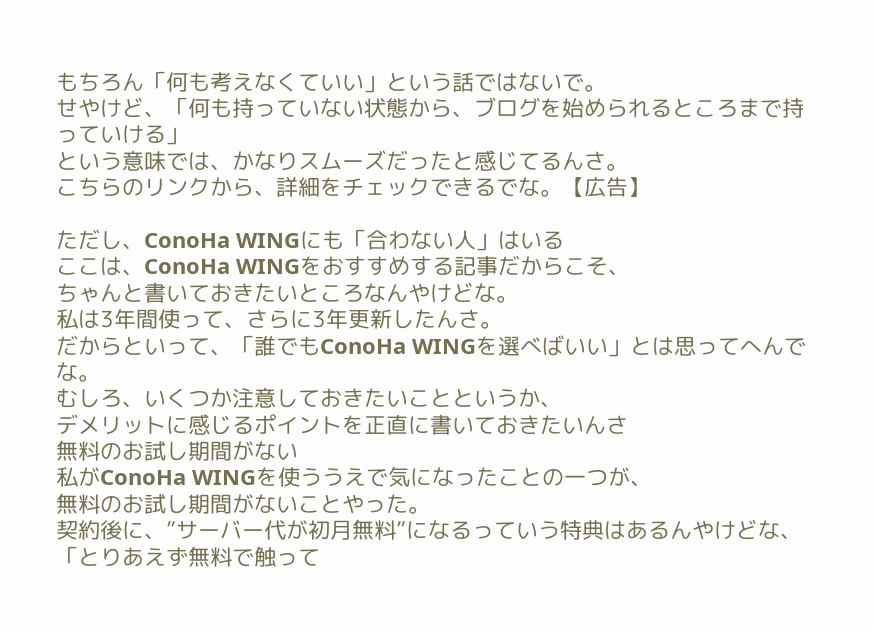もちろん「何も考えなくていい」という話ではないで。
せやけど、「何も持っていない状態から、ブログを始められるところまで持っていける」
という意味では、かなりスムーズだったと感じてるんさ。
こちらのリンクから、詳細をチェックできるでな。【広告】

ただし、ConoHa WINGにも「合わない人」はいる
ここは、ConoHa WINGをおすすめする記事だからこそ、
ちゃんと書いておきたいところなんやけどな。
私は3年間使って、さらに3年更新したんさ。
だからといって、「誰でもConoHa WINGを選べばいい」とは思ってへんでな。
むしろ、いくつか注意しておきたいことというか、
デメリットに感じるポイントを正直に書いておきたいんさ
無料のお試し期間がない
私がConoHa WINGを使ううえで気になったことの一つが、
無料のお試し期間がないことやった。
契約後に、”サーバー代が初月無料”になるっていう特典はあるんやけどな、
「とりあえず無料で触って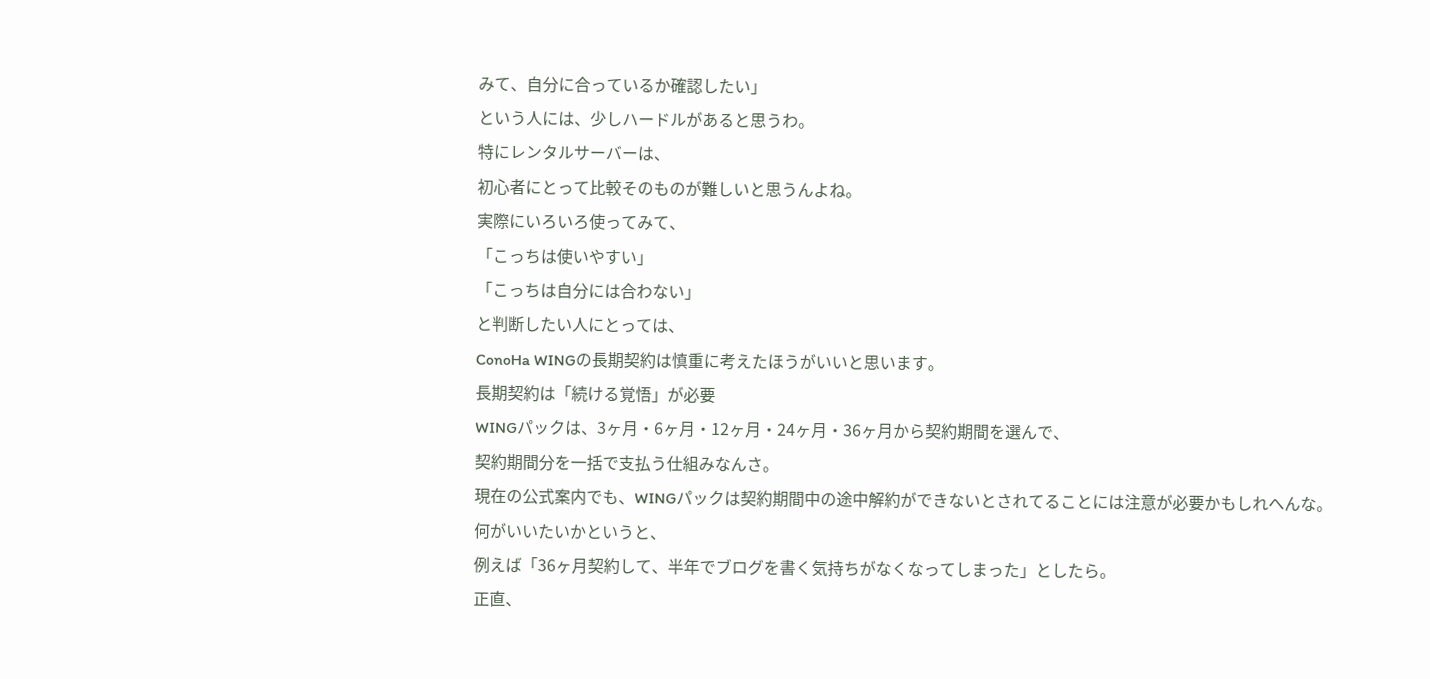みて、自分に合っているか確認したい」
という人には、少しハードルがあると思うわ。
特にレンタルサーバーは、
初心者にとって比較そのものが難しいと思うんよね。
実際にいろいろ使ってみて、
「こっちは使いやすい」
「こっちは自分には合わない」
と判断したい人にとっては、
ConoHa WINGの長期契約は慎重に考えたほうがいいと思います。
長期契約は「続ける覚悟」が必要
WINGパックは、3ヶ月・6ヶ月・12ヶ月・24ヶ月・36ヶ月から契約期間を選んで、
契約期間分を一括で支払う仕組みなんさ。
現在の公式案内でも、WINGパックは契約期間中の途中解約ができないとされてることには注意が必要かもしれへんな。
何がいいたいかというと、
例えば「36ヶ月契約して、半年でブログを書く気持ちがなくなってしまった」としたら。
正直、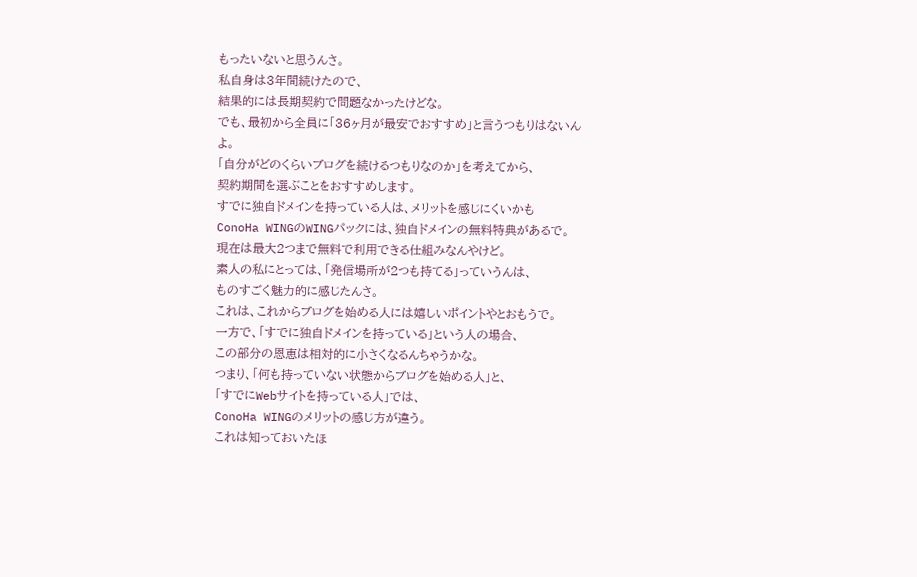もったいないと思うんさ。
私自身は3年間続けたので、
結果的には長期契約で問題なかったけどな。
でも、最初から全員に「36ヶ月が最安でおすすめ」と言うつもりはないんよ。
「自分がどのくらいブログを続けるつもりなのか」を考えてから、
契約期間を選ぶことをおすすめします。
すでに独自ドメインを持っている人は、メリットを感じにくいかも
ConoHa WINGのWINGパックには、独自ドメインの無料特典があるで。
現在は最大2つまで無料で利用できる仕組みなんやけど。
素人の私にとっては、「発信場所が2つも持てる」っていうんは、
ものすごく魅力的に感じたんさ。
これは、これからブログを始める人には嬉しいポイントやとおもうで。
一方で、「すでに独自ドメインを持っている」という人の場合、
この部分の恩恵は相対的に小さくなるんちゃうかな。
つまり、「何も持っていない状態からブログを始める人」と、
「すでにWebサイトを持っている人」では、
ConoHa WINGのメリットの感じ方が違う。
これは知っておいたほ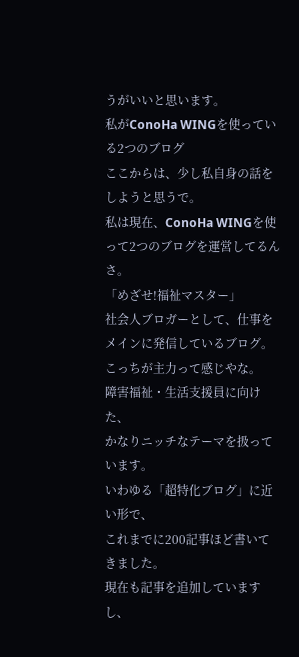うがいいと思います。
私がConoHa WINGを使っている2つのブログ
ここからは、少し私自身の話をしようと思うで。
私は現在、ConoHa WINGを使って2つのブログを運営してるんさ。
「めざせ!福祉マスター」
社会人ブロガーとして、仕事をメインに発信しているブログ。
こっちが主力って感じやな。
障害福祉・生活支援員に向けた、
かなりニッチなテーマを扱っています。
いわゆる「超特化ブログ」に近い形で、
これまでに200記事ほど書いてきました。
現在も記事を追加していますし、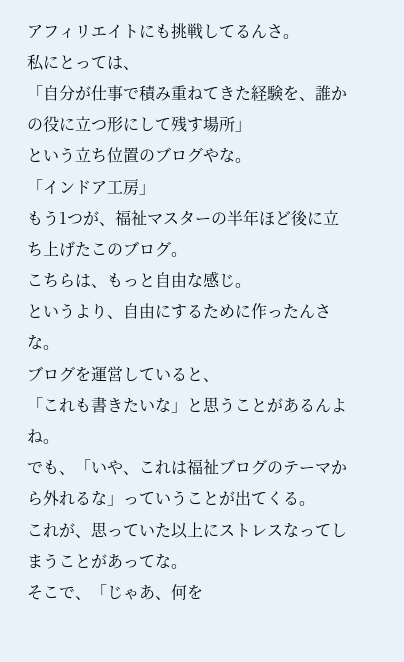アフィリエイトにも挑戦してるんさ。
私にとっては、
「自分が仕事で積み重ねてきた経験を、誰かの役に立つ形にして残す場所」
という立ち位置のブログやな。
「インドア工房」
もう1つが、福祉マスターの半年ほど後に立ち上げたこのブログ。
こちらは、もっと自由な感じ。
というより、自由にするために作ったんさな。
ブログを運営していると、
「これも書きたいな」と思うことがあるんよね。
でも、「いや、これは福祉ブログのテーマから外れるな」っていうことが出てくる。
これが、思っていた以上にストレスなってしまうことがあってな。
そこで、「じゃあ、何を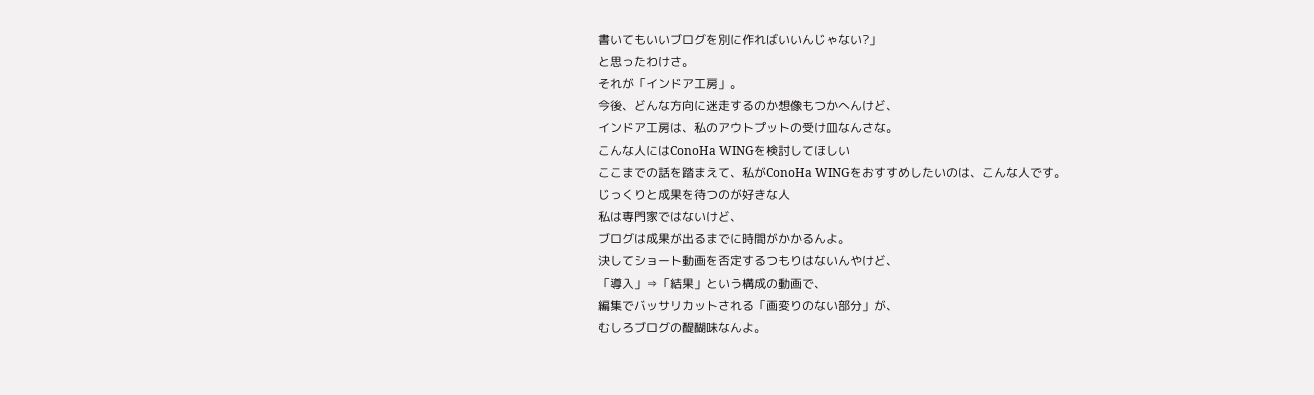書いてもいいブログを別に作ればいいんじゃない?」
と思ったわけさ。
それが「インドア工房」。
今後、どんな方向に迷走するのか想像もつかへんけど、
インドア工房は、私のアウトプットの受け皿なんさな。
こんな人にはConoHa WINGを検討してほしい
ここまでの話を踏まえて、私がConoHa WINGをおすすめしたいのは、こんな人です。
じっくりと成果を待つのが好きな人
私は専門家ではないけど、
ブログは成果が出るまでに時間がかかるんよ。
決してショート動画を否定するつもりはないんやけど、
「導入」⇒「結果」という構成の動画で、
編集でバッサリカットされる「画変りのない部分」が、
むしろブログの醍醐味なんよ。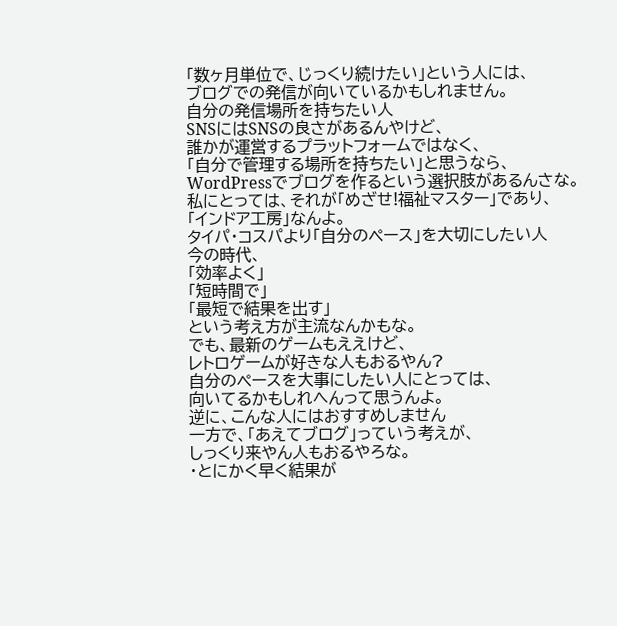「数ヶ月単位で、じっくり続けたい」という人には、
ブログでの発信が向いているかもしれません。
自分の発信場所を持ちたい人
SNSにはSNSの良さがあるんやけど、
誰かが運営するプラットフォームではなく、
「自分で管理する場所を持ちたい」と思うなら、
WordPressでブログを作るという選択肢があるんさな。
私にとっては、それが「めざせ!福祉マスター」であり、
「インドア工房」なんよ。
タイパ・コスパより「自分のペース」を大切にしたい人
今の時代、
「効率よく」
「短時間で」
「最短で結果を出す」
という考え方が主流なんかもな。
でも、最新のゲームもええけど、
レトロゲームが好きな人もおるやん?
自分のペースを大事にしたい人にとっては、
向いてるかもしれへんって思うんよ。
逆に、こんな人にはおすすめしません
一方で、「あえてブログ」っていう考えが、
しっくり来やん人もおるやろな。
・とにかく早く結果が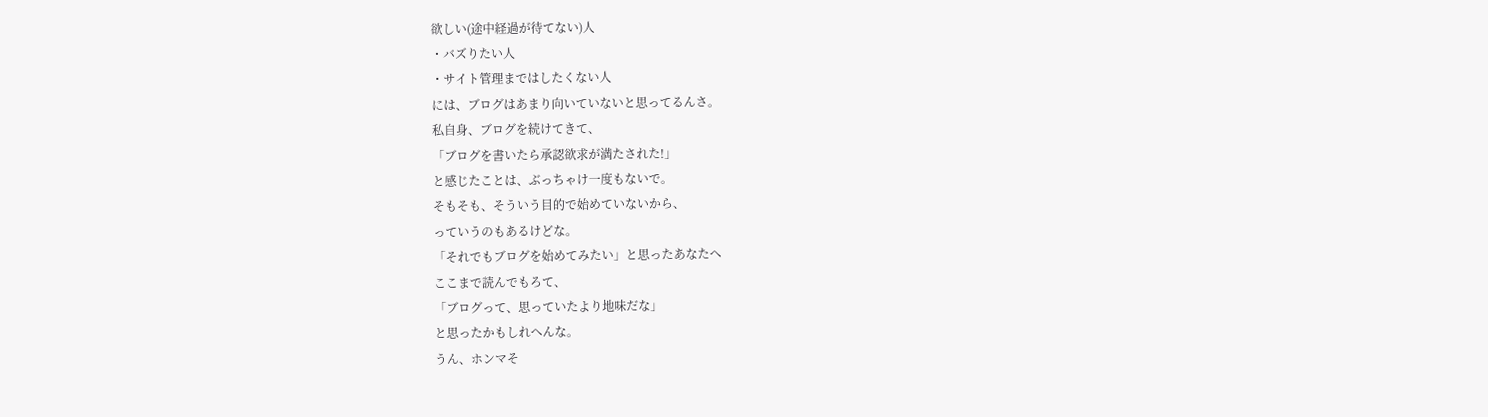欲しい(途中経過が待てない)人
・バズりたい人
・サイト管理まではしたくない人
には、ブログはあまり向いていないと思ってるんさ。
私自身、ブログを続けてきて、
「ブログを書いたら承認欲求が満たされた!」
と感じたことは、ぶっちゃけ一度もないで。
そもそも、そういう目的で始めていないから、
っていうのもあるけどな。
「それでもブログを始めてみたい」と思ったあなたへ
ここまで読んでもろて、
「ブログって、思っていたより地味だな」
と思ったかもしれへんな。
うん、ホンマそ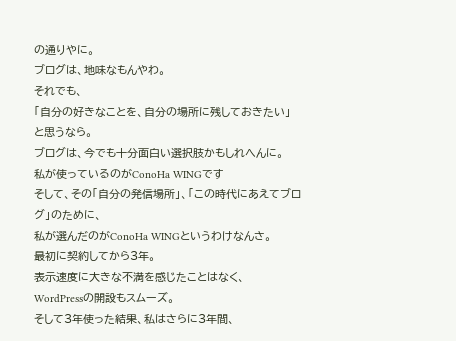の通りやに。
ブログは、地味なもんやわ。
それでも、
「自分の好きなことを、自分の場所に残しておきたい」
と思うなら。
ブログは、今でも十分面白い選択肢かもしれへんに。
私が使っているのがConoHa WINGです
そして、その「自分の発信場所」、「この時代にあえてブログ」のために、
私が選んだのがConoHa WINGというわけなんさ。
最初に契約してから3年。
表示速度に大きな不満を感じたことはなく、
WordPressの開設もスムーズ。
そして3年使った結果、私はさらに3年間、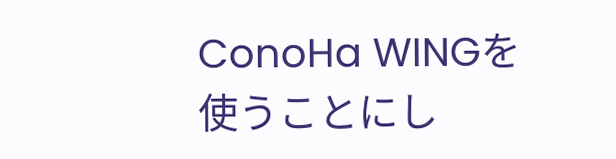ConoHa WINGを使うことにし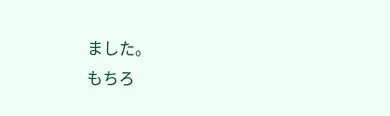ました。
もちろ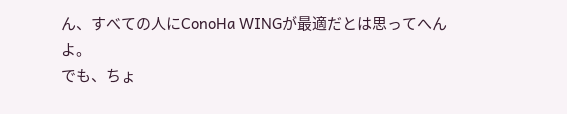ん、すべての人にConoHa WINGが最適だとは思ってへんよ。
でも、ちょ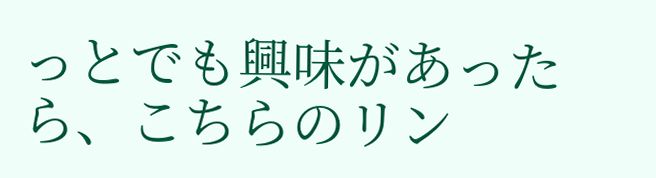っとでも興味があったら、こちらのリン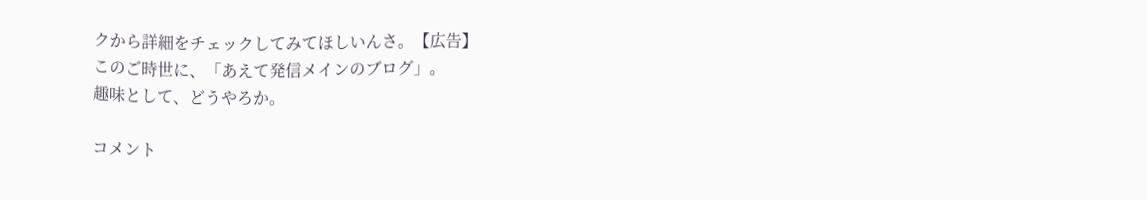クから詳細をチェックしてみてほしいんさ。【広告】
このご時世に、「あえて発信メインのブログ」。
趣味として、どうやろか。

コメント